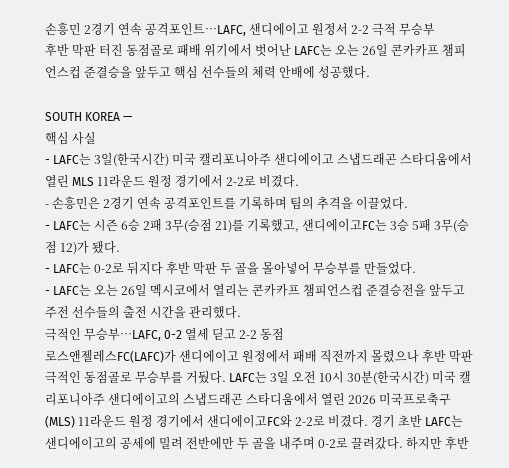손흥민 2경기 연속 공격포인트…LAFC, 샌디에이고 원정서 2-2 극적 무승부
후반 막판 터진 동점골로 패배 위기에서 벗어난 LAFC는 오는 26일 콘카카프 챔피언스컵 준결승을 앞두고 핵심 선수들의 체력 안배에 성공했다.

SOUTH KOREA —
핵심 사실
- LAFC는 3일(한국시간) 미국 캘리포니아주 샌디에이고 스냅드래곤 스타디움에서 열린 MLS 11라운드 원정 경기에서 2-2로 비겼다.
- 손흥민은 2경기 연속 공격포인트를 기록하며 팀의 추격을 이끌었다.
- LAFC는 시즌 6승 2패 3무(승점 21)를 기록했고, 샌디에이고FC는 3승 5패 3무(승점 12)가 됐다.
- LAFC는 0-2로 뒤지다 후반 막판 두 골을 몰아넣어 무승부를 만들었다.
- LAFC는 오는 26일 멕시코에서 열리는 콘카카프 챔피언스컵 준결승전을 앞두고 주전 선수들의 출전 시간을 관리했다.
극적인 무승부…LAFC, 0-2 열세 딛고 2-2 동점
로스앤젤레스FC(LAFC)가 샌디에이고 원정에서 패배 직전까지 몰렸으나 후반 막판 극적인 동점골로 무승부를 거뒀다. LAFC는 3일 오전 10시 30분(한국시간) 미국 캘리포니아주 샌디에이고의 스냅드래곤 스타디움에서 열린 2026 미국프로축구(MLS) 11라운드 원정 경기에서 샌디에이고FC와 2-2로 비겼다. 경기 초반 LAFC는 샌디에이고의 공세에 밀려 전반에만 두 골을 내주며 0-2로 끌려갔다. 하지만 후반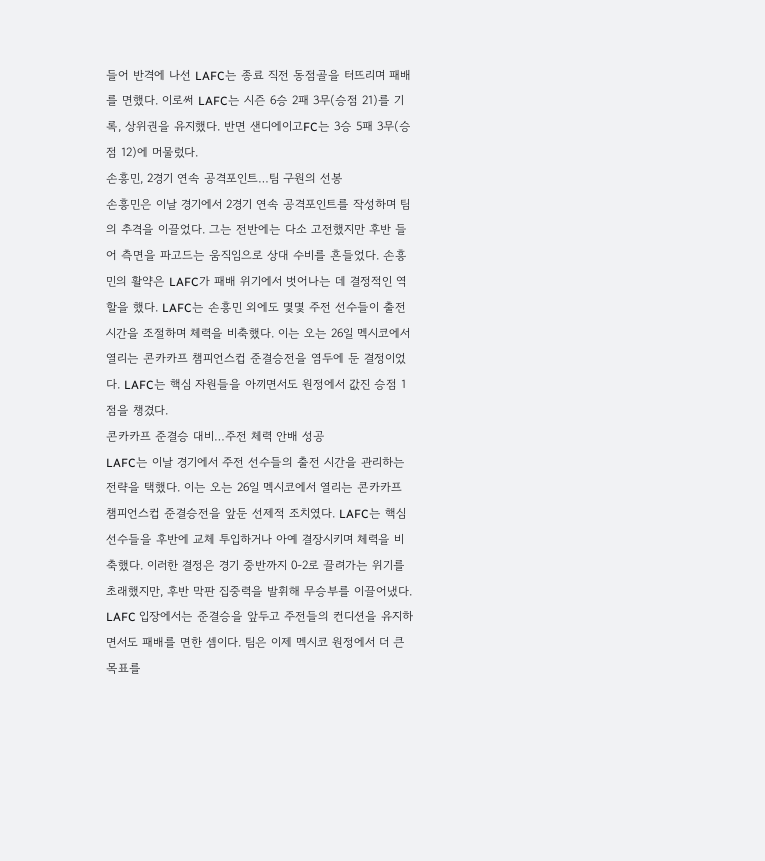들어 반격에 나선 LAFC는 종료 직전 동점골을 터뜨리며 패배를 면했다. 이로써 LAFC는 시즌 6승 2패 3무(승점 21)를 기록, 상위권을 유지했다. 반면 샌디에이고FC는 3승 5패 3무(승점 12)에 머물렀다.
손흥민, 2경기 연속 공격포인트…팀 구원의 선봉
손흥민은 이날 경기에서 2경기 연속 공격포인트를 작성하며 팀의 추격을 이끌었다. 그는 전반에는 다소 고전했지만 후반 들어 측면을 파고드는 움직임으로 상대 수비를 흔들었다. 손흥민의 활약은 LAFC가 패배 위기에서 벗어나는 데 결정적인 역할을 했다. LAFC는 손흥민 외에도 몇몇 주전 선수들이 출전 시간을 조절하며 체력을 비축했다. 이는 오는 26일 멕시코에서 열리는 콘카카프 챔피언스컵 준결승전을 염두에 둔 결정이었다. LAFC는 핵심 자원들을 아끼면서도 원정에서 값진 승점 1점을 챙겼다.
콘카카프 준결승 대비…주전 체력 안배 성공
LAFC는 이날 경기에서 주전 선수들의 출전 시간을 관리하는 전략을 택했다. 이는 오는 26일 멕시코에서 열리는 콘카카프 챔피언스컵 준결승전을 앞둔 선제적 조치였다. LAFC는 핵심 선수들을 후반에 교체 투입하거나 아예 결장시키며 체력을 비축했다. 이러한 결정은 경기 중반까지 0-2로 끌려가는 위기를 초래했지만, 후반 막판 집중력을 발휘해 무승부를 이끌어냈다. LAFC 입장에서는 준결승을 앞두고 주전들의 컨디션을 유지하면서도 패배를 면한 셈이다. 팀은 이제 멕시코 원정에서 더 큰 목표를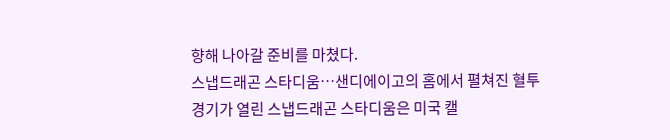향해 나아갈 준비를 마쳤다.
스냅드래곤 스타디움…샌디에이고의 홈에서 펼쳐진 혈투
경기가 열린 스냅드래곤 스타디움은 미국 캘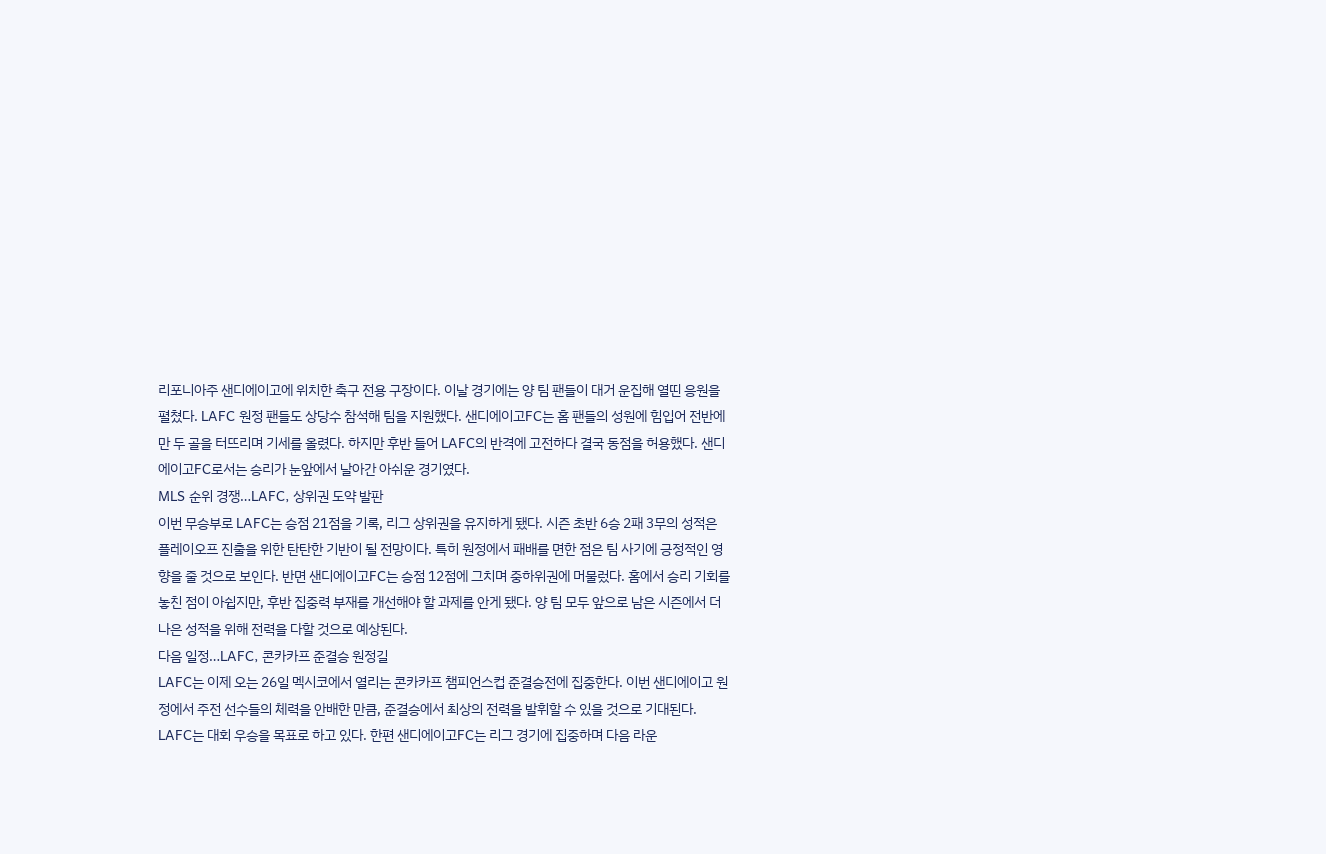리포니아주 샌디에이고에 위치한 축구 전용 구장이다. 이날 경기에는 양 팀 팬들이 대거 운집해 열띤 응원을 펼쳤다. LAFC 원정 팬들도 상당수 참석해 팀을 지원했다. 샌디에이고FC는 홈 팬들의 성원에 힘입어 전반에만 두 골을 터뜨리며 기세를 올렸다. 하지만 후반 들어 LAFC의 반격에 고전하다 결국 동점을 허용했다. 샌디에이고FC로서는 승리가 눈앞에서 날아간 아쉬운 경기였다.
MLS 순위 경쟁…LAFC, 상위권 도약 발판
이번 무승부로 LAFC는 승점 21점을 기록, 리그 상위권을 유지하게 됐다. 시즌 초반 6승 2패 3무의 성적은 플레이오프 진출을 위한 탄탄한 기반이 될 전망이다. 특히 원정에서 패배를 면한 점은 팀 사기에 긍정적인 영향을 줄 것으로 보인다. 반면 샌디에이고FC는 승점 12점에 그치며 중하위권에 머물렀다. 홈에서 승리 기회를 놓친 점이 아쉽지만, 후반 집중력 부재를 개선해야 할 과제를 안게 됐다. 양 팀 모두 앞으로 남은 시즌에서 더 나은 성적을 위해 전력을 다할 것으로 예상된다.
다음 일정…LAFC, 콘카카프 준결승 원정길
LAFC는 이제 오는 26일 멕시코에서 열리는 콘카카프 챔피언스컵 준결승전에 집중한다. 이번 샌디에이고 원정에서 주전 선수들의 체력을 안배한 만큼, 준결승에서 최상의 전력을 발휘할 수 있을 것으로 기대된다. LAFC는 대회 우승을 목표로 하고 있다. 한편 샌디에이고FC는 리그 경기에 집중하며 다음 라운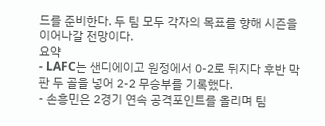드를 준비한다. 두 팀 모두 각자의 목표를 향해 시즌을 이어나갈 전망이다.
요약
- LAFC는 샌디에이고 원정에서 0-2로 뒤지다 후반 막판 두 골을 넣어 2-2 무승부를 기록했다.
- 손흥민은 2경기 연속 공격포인트를 올리며 팀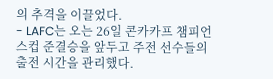의 추격을 이끌었다.
- LAFC는 오는 26일 콘카카프 챔피언스컵 준결승을 앞두고 주전 선수들의 출전 시간을 관리했다.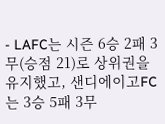- LAFC는 시즌 6승 2패 3무(승점 21)로 상위권을 유지했고, 샌디에이고FC는 3승 5패 3무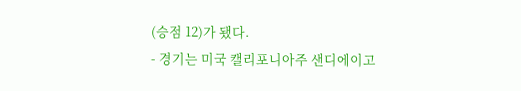(승점 12)가 됐다.
- 경기는 미국 캘리포니아주 샌디에이고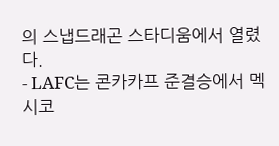의 스냅드래곤 스타디움에서 열렸다.
- LAFC는 콘카카프 준결승에서 멕시코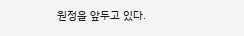원정을 앞두고 있다.